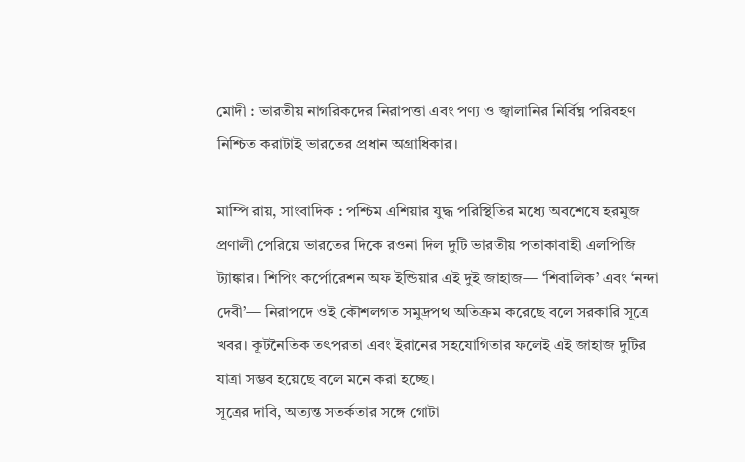মোদী : ভারতীয় নাগরিকদের নিরাপত্তা এবং পণ্য ও জ্বালানির নির্বিঘ্ন পরিবহণ নিশ্চিত করাটাই ভারতের প্রধান অগ্রাধিকার।

মাম্পি রায়, সাংবাদিক : পশ্চিম এশিয়ার যুদ্ধ পরিস্থিতির মধ্যে অবশেষে হরমুজ প্রণালী পেরিয়ে ভারতের দিকে রওনা দিল দুটি ভারতীয় পতাকাবাহী এলপিজি ট্যাঙ্কার। শিপিং কর্পোরেশন অফ ইন্ডিয়ার এই দুই জাহাজ— ‘শিবালিক’ এবং ‘নন্দা দেবী’— নিরাপদে ওই কৌশলগত সমুদ্রপথ অতিক্রম করেছে বলে সরকারি সূত্রে খবর। কূটনৈতিক তৎপরতা এবং ইরানের সহযোগিতার ফলেই এই জাহাজ দুটির যাত্রা সম্ভব হয়েছে বলে মনে করা হচ্ছে।
সূত্রের দাবি, অত্যন্ত সতর্কতার সঙ্গে গোটা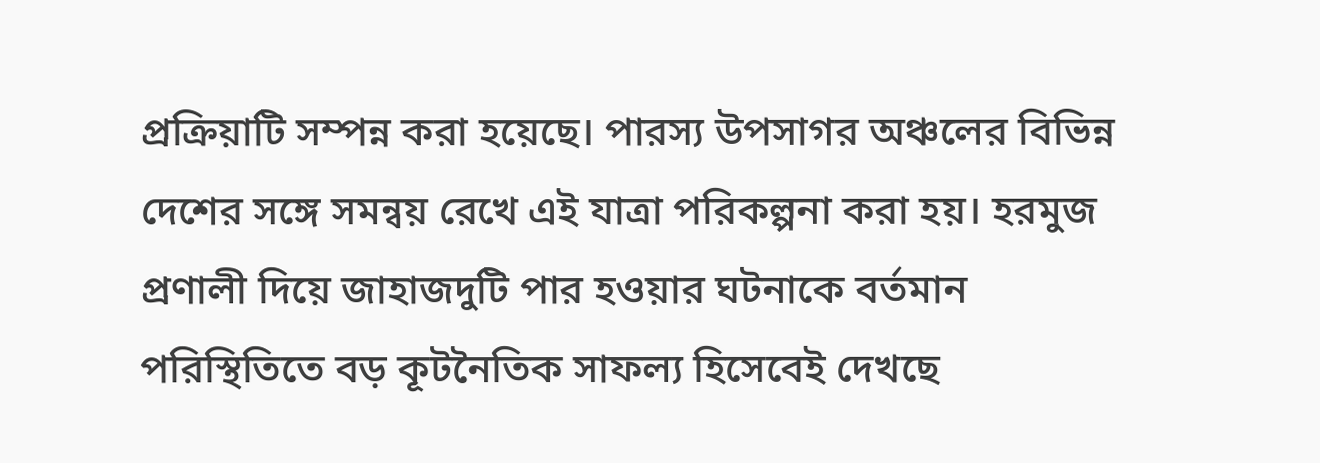প্রক্রিয়াটি সম্পন্ন করা হয়েছে। পারস্য উপসাগর অঞ্চলের বিভিন্ন দেশের সঙ্গে সমন্বয় রেখে এই যাত্রা পরিকল্পনা করা হয়। হরমুজ প্রণালী দিয়ে জাহাজদুটি পার হওয়ার ঘটনাকে বর্তমান পরিস্থিতিতে বড় কূটনৈতিক সাফল্য হিসেবেই দেখছে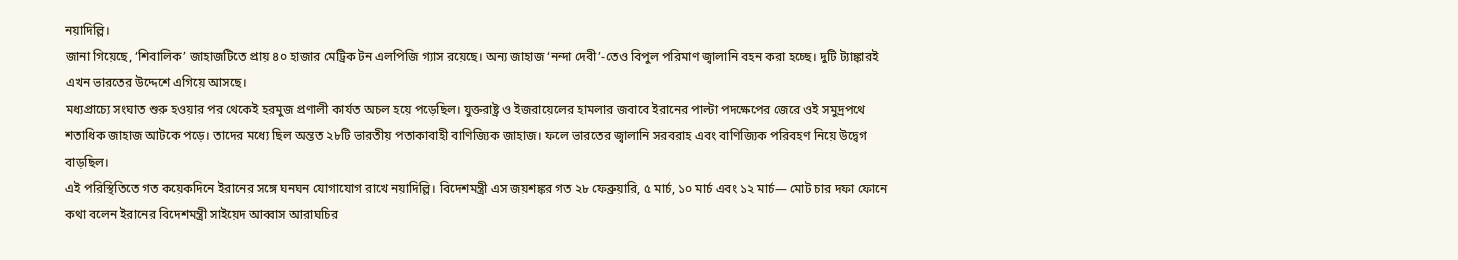নয়াদিল্লি।
জানা গিয়েছে, ‘শিবালিক’ জাহাজটিতে প্রায় ৪০ হাজার মেট্রিক টন এলপিজি গ্যাস রয়েছে। অন্য জাহাজ ‘নন্দা দেবী’-তেও বিপুল পরিমাণ জ্বালানি বহন করা হচ্ছে। দুটি ট্যাঙ্কারই এখন ভারতের উদ্দেশে এগিয়ে আসছে।
মধ্যপ্রাচ্যে সংঘাত শুরু হওয়ার পর থেকেই হরমুজ প্রণালী কার্যত অচল হয়ে পড়েছিল। যুক্তরাষ্ট্র ও ইজরায়েলের হামলার জবাবে ইরানের পাল্টা পদক্ষেপের জেরে ওই সমুদ্রপথে শতাধিক জাহাজ আটকে পড়ে। তাদের মধ্যে ছিল অন্তত ২৮টি ভারতীয় পতাকাবাহী বাণিজ্যিক জাহাজ। ফলে ভারতের জ্বালানি সরবরাহ এবং বাণিজ্যিক পরিবহণ নিয়ে উদ্বেগ বাড়ছিল।
এই পরিস্থিতিতে গত কয়েকদিনে ইরানের সঙ্গে ঘনঘন যোগাযোগ রাখে নয়াদিল্লি। বিদেশমন্ত্রী এস জয়শঙ্কর গত ২৮ ফেব্রুয়ারি, ৫ মার্চ, ১০ মার্চ এবং ১২ মার্চ— মোট চার দফা ফোনে কথা বলেন ইরানের বিদেশমন্ত্রী সাইয়েদ আব্বাস আরাঘচির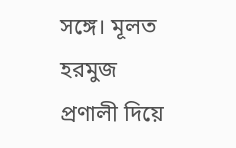সঙ্গে। মূলত হরমুজ প্রণালী দিয়ে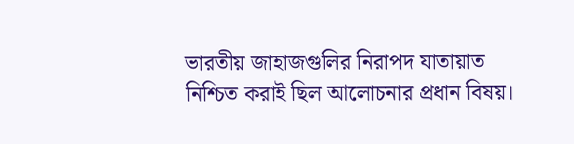ভারতীয় জাহাজগুলির নিরাপদ যাতায়াত নিশ্চিত করাই ছিল আলোচনার প্রধান বিষয়।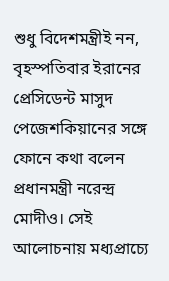শুধু বিদেশমন্ত্রীই নন, বৃহস্পতিবার ইরানের প্রেসিডেন্ট মাসুদ পেজেশকিয়ানের সঙ্গে ফোনে কথা বলেন প্রধানমন্ত্রী নরেন্দ্র মোদীও। সেই আলোচনায় মধ্যপ্রাচ্যে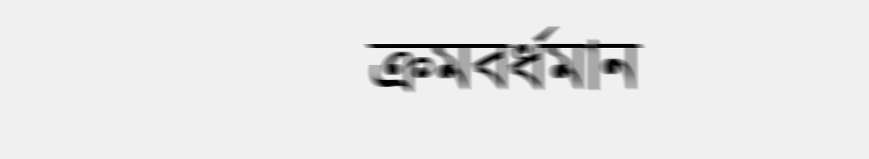ক্রমবর্ধমান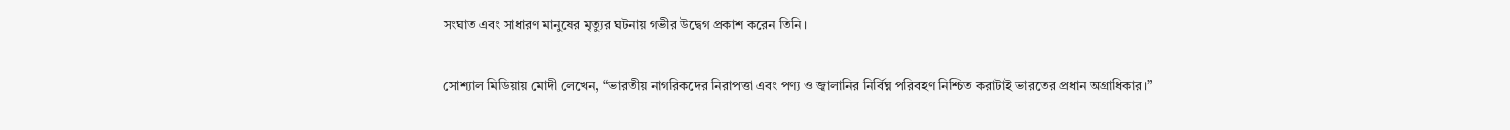সংঘাত এবং সাধারণ মানুষের মৃত্যুর ঘটনায় গভীর উদ্বেগ প্রকাশ করেন তিনি।

সোশ্যাল মিডিয়ায় মোদী লেখেন, “ভারতীয় নাগরিকদের নিরাপত্তা এবং পণ্য ও জ্বালানির নির্বিঘ্ন পরিবহণ নিশ্চিত করাটাই ভারতের প্রধান অগ্রাধিকার।”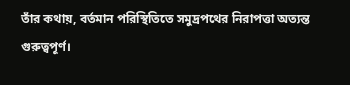তাঁর কথায়, বর্তমান পরিস্থিতিতে সমুদ্রপথের নিরাপত্তা অত্যন্ত গুরুত্বপূর্ণ।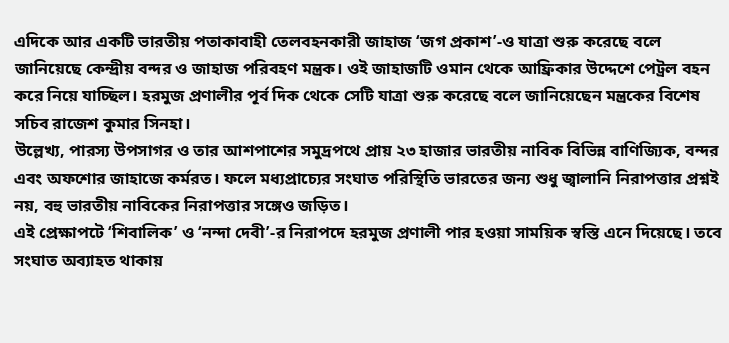এদিকে আর একটি ভারতীয় পতাকাবাহী তেলবহনকারী জাহাজ ‘জগ প্রকাশ’-ও যাত্রা শুরু করেছে বলে জানিয়েছে কেন্দ্রীয় বন্দর ও জাহাজ পরিবহণ মন্ত্রক। ওই জাহাজটি ওমান থেকে আফ্রিকার উদ্দেশে পেট্রল বহন করে নিয়ে যাচ্ছিল। হরমুজ প্রণালীর পূর্ব দিক থেকে সেটি যাত্রা শুরু করেছে বলে জানিয়েছেন মন্ত্রকের বিশেষ সচিব রাজেশ কুমার সিনহা।
উল্লেখ্য, পারস্য উপসাগর ও তার আশপাশের সমুদ্রপথে প্রায় ২৩ হাজার ভারতীয় নাবিক বিভিন্ন বাণিজ্যিক, বন্দর এবং অফশোর জাহাজে কর্মরত। ফলে মধ্যপ্রাচ্যের সংঘাত পরিস্থিতি ভারতের জন্য শুধু জ্বালানি নিরাপত্তার প্রশ্নই নয়, বহু ভারতীয় নাবিকের নিরাপত্তার সঙ্গেও জড়িত।
এই প্রেক্ষাপটে ‘শিবালিক’ ও ‘নন্দা দেবী’-র নিরাপদে হরমুজ প্রণালী পার হওয়া সাময়িক স্বস্তি এনে দিয়েছে। তবে সংঘাত অব্যাহত থাকায়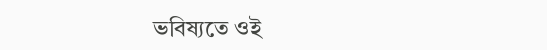ভবিষ্যতে ওই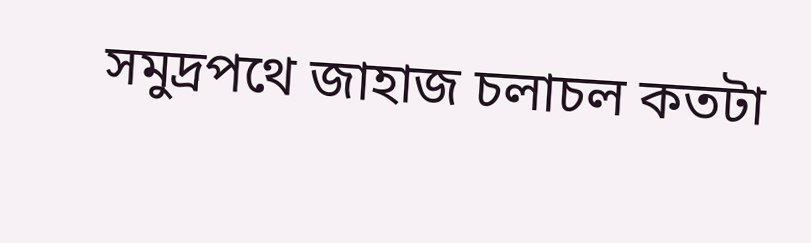সমুদ্রপথে জাহাজ চলাচল কতটা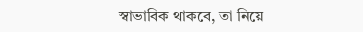স্বাভাবিক থাকবে, তা নিয়ে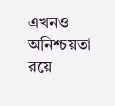এখনও অনিশ্চয়তা রয়ে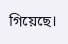গিয়েছে।